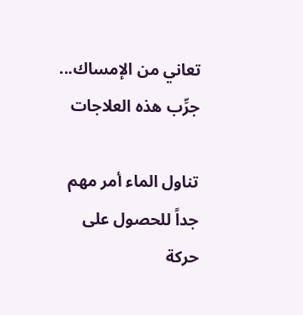تعاني من الإمساك... جرِّب هذه العلاجات

تناول الماء أمر مهم جداً للحصول على حركة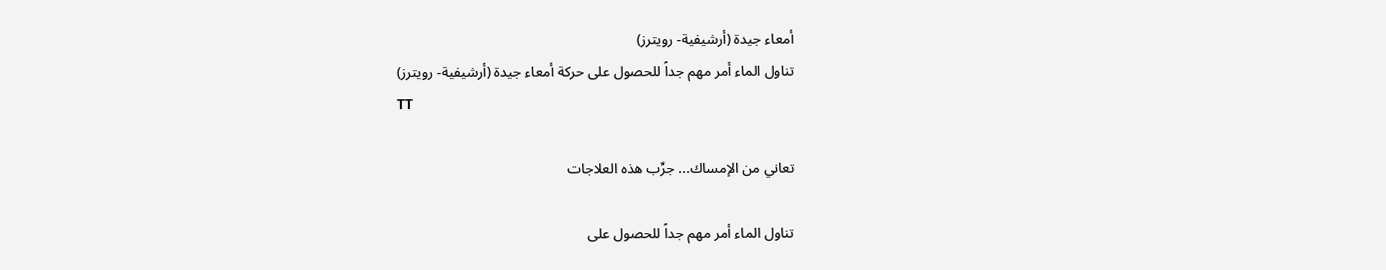أمعاء جيدة (أرشيفية- رويترز)
تناول الماء أمر مهم جداً للحصول على حركة أمعاء جيدة (أرشيفية- رويترز)
TT

تعاني من الإمساك... جرِّب هذه العلاجات

تناول الماء أمر مهم جداً للحصول على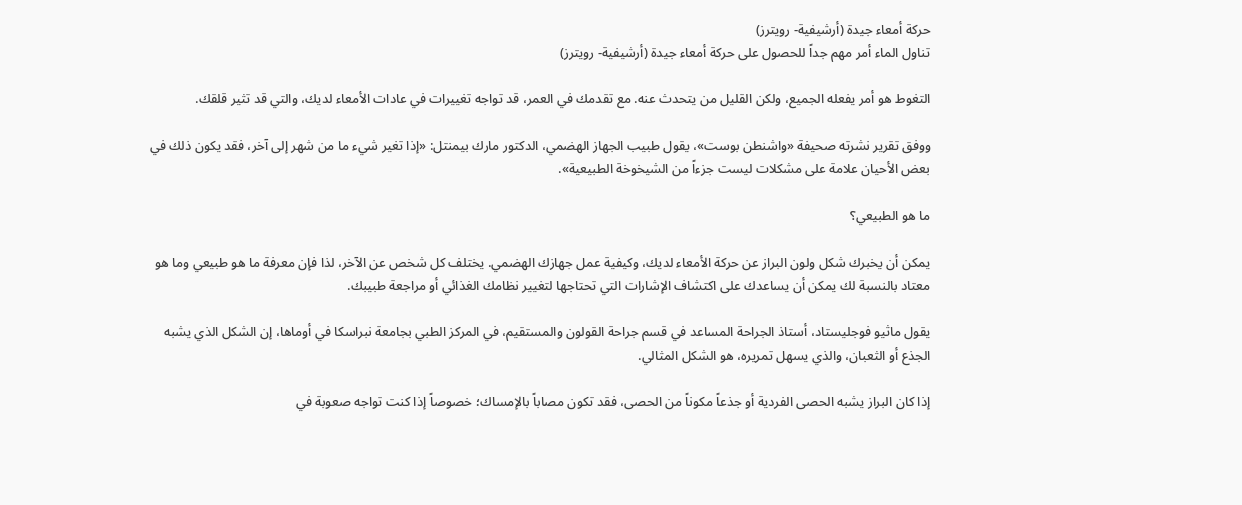حركة أمعاء جيدة (أرشيفية- رويترز)
تناول الماء أمر مهم جداً للحصول على حركة أمعاء جيدة (أرشيفية- رويترز)

التغوط هو أمر يفعله الجميع، ولكن القليل من يتحدث عنه. مع تقدمك في العمر، قد تواجه تغييرات في عادات الأمعاء لديك، والتي قد تثير قلقك.

ووفق تقرير نشرته صحيفة «واشنطن بوست»، يقول طبيب الجهاز الهضمي، الدكتور مارك بيمنتل: «إذا تغير شيء ما من شهر إلى آخر، فقد يكون ذلك في بعض الأحيان علامة على مشكلات ليست جزءاً من الشيخوخة الطبيعية».

ما هو الطبيعي؟

يمكن أن يخبرك شكل ولون البراز عن حركة الأمعاء لديك، وكيفية عمل جهازك الهضمي. يختلف كل شخص عن الآخر، لذا فإن معرفة ما هو طبيعي وما هو معتاد بالنسبة لك يمكن أن يساعدك على اكتشاف الإشارات التي تحتاجها لتغيير نظامك الغذائي أو مراجعة طبيبك.

يقول ماثيو فوجليستاد، أستاذ الجراحة المساعد في قسم جراحة القولون والمستقيم، في المركز الطبي بجامعة نبراسكا في أوماها، إن الشكل الذي يشبه الجذع أو الثعبان، والذي يسهل تمريره، هو الشكل المثالي.

إذا كان البراز يشبه الحصى الفردية أو جذعاً مكوناً من الحصى، فقد تكون مصاباً بالإمساك؛ خصوصاً إذا كنت تواجه صعوبة في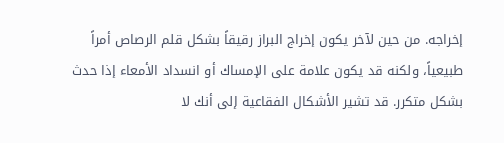إخراجه. من حين لآخر يكون إخراج البراز رقيقاً بشكل قلم الرصاص أمراً طبيعياً، ولكنه قد يكون علامة على الإمساك أو انسداد الأمعاء إذا حدث بشكل متكرر. قد تشير الأشكال الفقاعية إلى أنك لا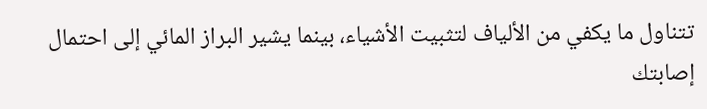تتناول ما يكفي من الألياف لتثبيت الأشياء، بينما يشير البراز المائي إلى احتمال إصابتك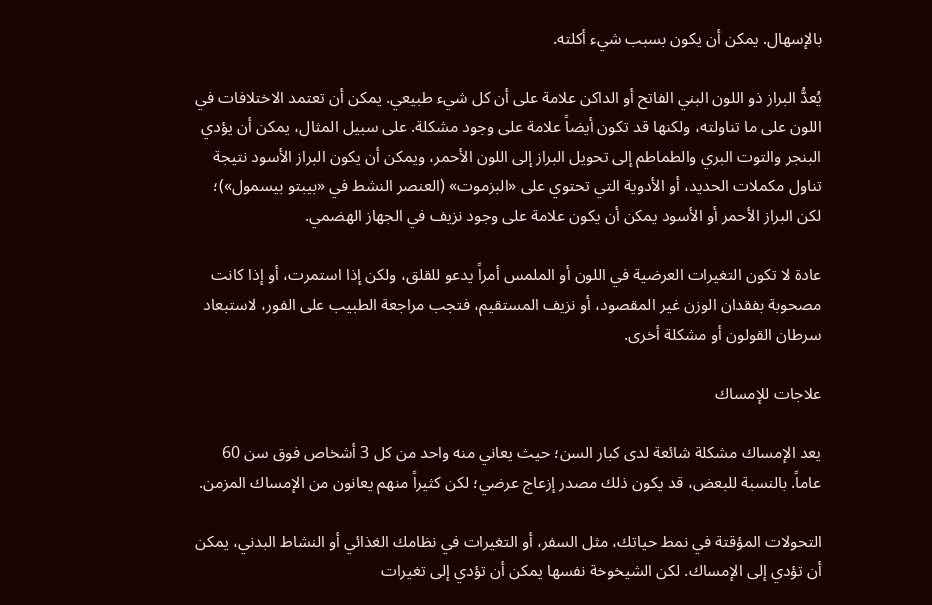بالإسهال. يمكن أن يكون بسبب شيء أكلته.

يُعدُّ البراز ذو اللون البني الفاتح أو الداكن علامة على أن كل شيء طبيعي. يمكن أن تعتمد الاختلافات في اللون على ما تناولته، ولكنها قد تكون أيضاً علامة على وجود مشكلة. على سبيل المثال، يمكن أن يؤدي البنجر والتوت البري والطماطم إلى تحويل البراز إلى اللون الأحمر، ويمكن أن يكون البراز الأسود نتيجة تناول مكملات الحديد، أو الأدوية التي تحتوي على «البزموت» (العنصر النشط في «بيبتو بيسمول»)؛ لكن البراز الأحمر أو الأسود يمكن أن يكون علامة على وجود نزيف في الجهاز الهضمي.

عادة لا تكون التغيرات العرضية في اللون أو الملمس أمراً يدعو للقلق، ولكن إذا استمرت، أو إذا كانت مصحوبة بفقدان الوزن غير المقصود، أو نزيف المستقيم، فتجب مراجعة الطبيب على الفور، لاستبعاد سرطان القولون أو مشكلة أخرى.

علاجات للإمساك

يعد الإمساك مشكلة شائعة لدى كبار السن؛ حيث يعاني منه واحد من كل 3 أشخاص فوق سن 60 عاماً. بالنسبة للبعض، قد يكون ذلك مصدر إزعاج عرضي؛ لكن كثيراً منهم يعانون من الإمساك المزمن.

التحولات المؤقتة في نمط حياتك، مثل السفر، أو التغيرات في نظامك الغذائي أو النشاط البدني، يمكن أن تؤدي إلى الإمساك. لكن الشيخوخة نفسها يمكن أن تؤدي إلى تغيرات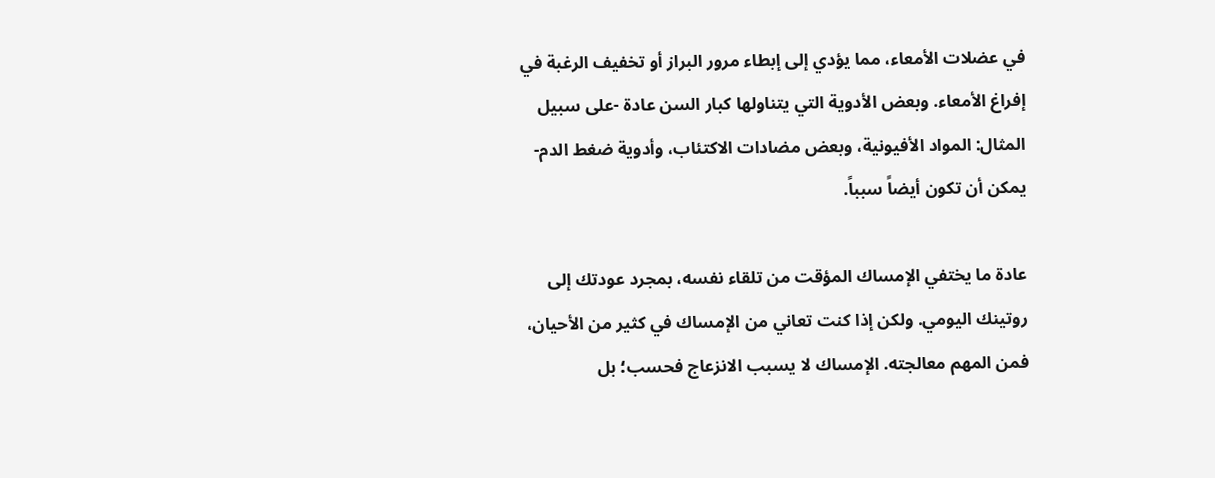في عضلات الأمعاء، مما يؤدي إلى إبطاء مرور البراز أو تخفيف الرغبة في إفراغ الأمعاء. وبعض الأدوية التي يتناولها كبار السن عادة -على سبيل المثال: المواد الأفيونية، وبعض مضادات الاكتئاب، وأدوية ضغط الدم- يمكن أن تكون أيضاً سبباً.

عادة ما يختفي الإمساك المؤقت من تلقاء نفسه، بمجرد عودتك إلى روتينك اليومي. ولكن إذا كنت تعاني من الإمساك في كثير من الأحيان، فمن المهم معالجته. الإمساك لا يسبب الانزعاج فحسب؛ بل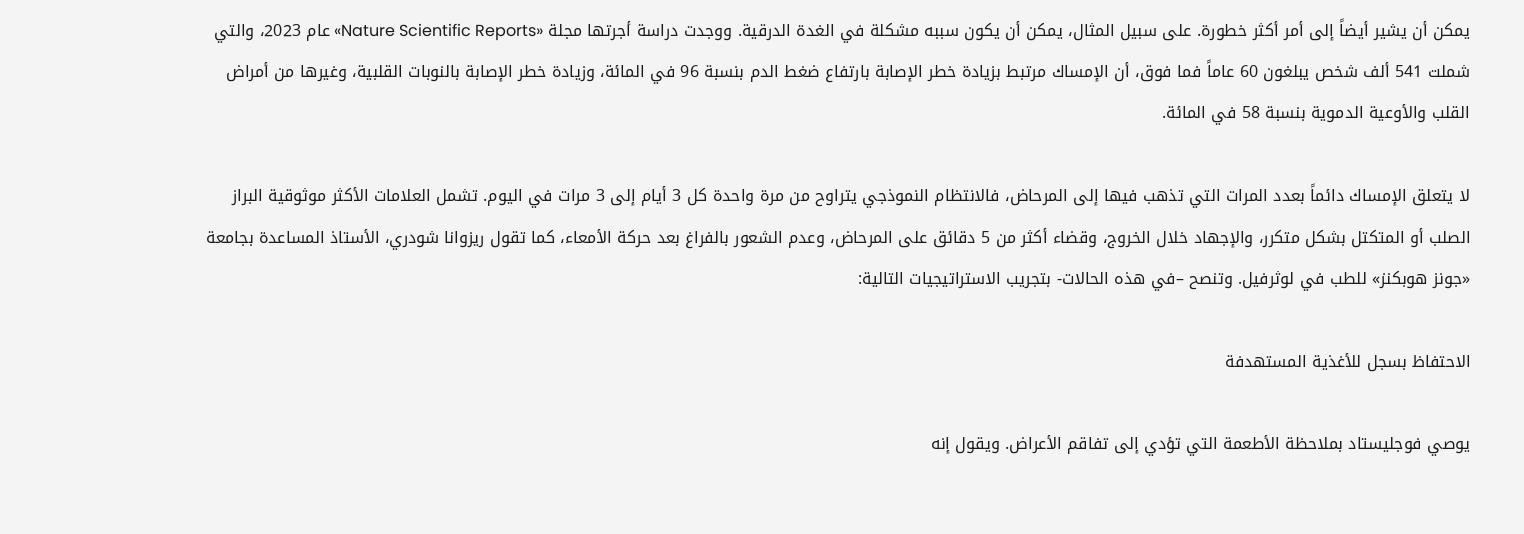يمكن أن يشير أيضاً إلى أمر أكثر خطورة. على سبيل المثال، يمكن أن يكون سببه مشكلة في الغدة الدرقية. ووجدت دراسة أجرتها مجلة «Nature Scientific Reports» عام 2023، والتي شملت 541 ألف شخص يبلغون 60 عاماً فما فوق، أن الإمساك مرتبط بزيادة خطر الإصابة بارتفاع ضغط الدم بنسبة 96 في المائة، وزيادة خطر الإصابة بالنوبات القلبية، وغيرها من أمراض القلب والأوعية الدموية بنسبة 58 في المائة.

لا يتعلق الإمساك دائماً بعدد المرات التي تذهب فيها إلى المرحاض، فالانتظام النموذجي يتراوح من مرة واحدة كل 3 أيام إلى 3 مرات في اليوم. تشمل العلامات الأكثر موثوقية البراز الصلب أو المتكتل بشكل متكرر، والإجهاد خلال الخروج، وقضاء أكثر من 5 دقائق على المرحاض، وعدم الشعور بالفراغ بعد حركة الأمعاء، كما تقول ريزوانا شودري، الأستاذ المساعدة بجامعة «جونز هوبكنز» للطب في لوثرفيل. وتنصح –في هذه الحالات- بتجريب الاستراتيجيات التالية:

الاحتفاظ بسجل للأغذية المستهدفة

يوصي فوجليستاد بملاحظة الأطعمة التي تؤدي إلى تفاقم الأعراض. ويقول إنه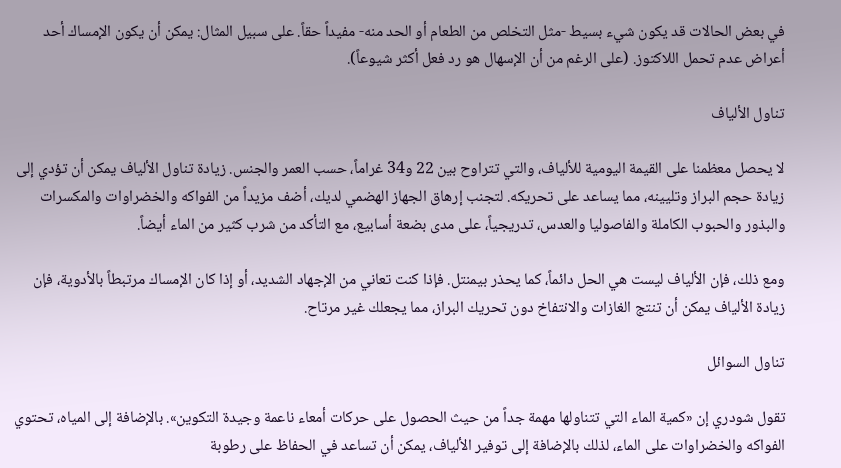في بعض الحالات قد يكون شيء بسيط -مثل التخلص من الطعام أو الحد منه- مفيداً حقاً. على سبيل المثال: يمكن أن يكون الإمساك أحد أعراض عدم تحمل اللاكتوز. (على الرغم من أن الإسهال هو رد فعل أكثر شيوعاً).

تناول الألياف

لا يحصل معظمنا على القيمة اليومية للألياف، والتي تتراوح بين 22 و34 غراماً، حسب العمر والجنس. زيادة تناول الألياف يمكن أن تؤدي إلى زيادة حجم البراز وتليينه، مما يساعد على تحريكه. لتجنب إرهاق الجهاز الهضمي لديك، أضف مزيداً من الفواكه والخضراوات والمكسرات والبذور والحبوب الكاملة والفاصوليا والعدس، تدريجياً، على مدى بضعة أسابيع، مع التأكد من شرب كثير من الماء أيضاً.

ومع ذلك، فإن الألياف ليست هي الحل دائماً، كما يحذر بيمنتل. فإذا كنت تعاني من الإجهاد الشديد، أو إذا كان الإمساك مرتبطاً بالأدوية، فإن زيادة الألياف يمكن أن تنتج الغازات والانتفاخ دون تحريك البراز، مما يجعلك غير مرتاح.

تناول السوائل

تقول شودري إن «كمية الماء التي تتناولها مهمة جداً من حيث الحصول على حركات أمعاء ناعمة وجيدة التكوين». بالإضافة إلى المياه، تحتوي الفواكه والخضراوات على الماء، لذلك بالإضافة إلى توفير الألياف، يمكن أن تساعد في الحفاظ على رطوبة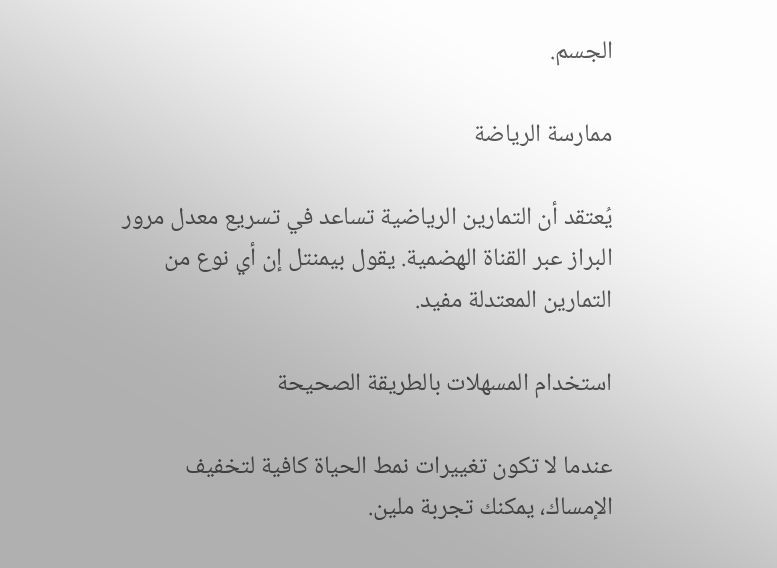الجسم.

ممارسة الرياضة

يُعتقد أن التمارين الرياضية تساعد في تسريع معدل مرور البراز عبر القناة الهضمية. يقول بيمنتل إن أي نوع من التمارين المعتدلة مفيد.

استخدام المسهلات بالطريقة الصحيحة

عندما لا تكون تغييرات نمط الحياة كافية لتخفيف الإمساك، يمكنك تجربة ملين.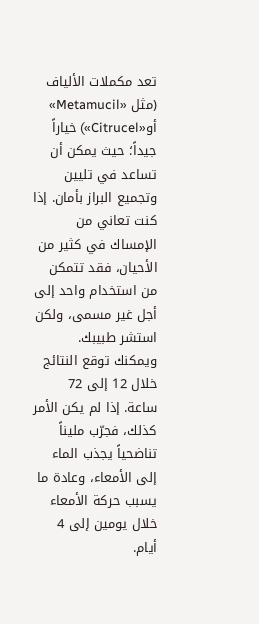تعد مكملات الألياف (مثل «Metamucil» أو«Citrucel») خياراً جيداً؛ حيث يمكن أن تساعد في تليين وتجميع البراز بأمان. إذا كنت تعاني من الإمساك في كثير من الأحيان، فقد تتمكن من استخدام واحد إلى أجل غير مسمى، ولكن استشر طبيبك. ويمكنك توقع النتائج خلال 12 إلى 72 ساعة. إذا لم يكن الأمر كذلك، فجرّب مليناً تناضحياً يجذب الماء إلى الأمعاء، وعادة ما يسبب حركة الأمعاء خلال يومين إلى 4 أيام.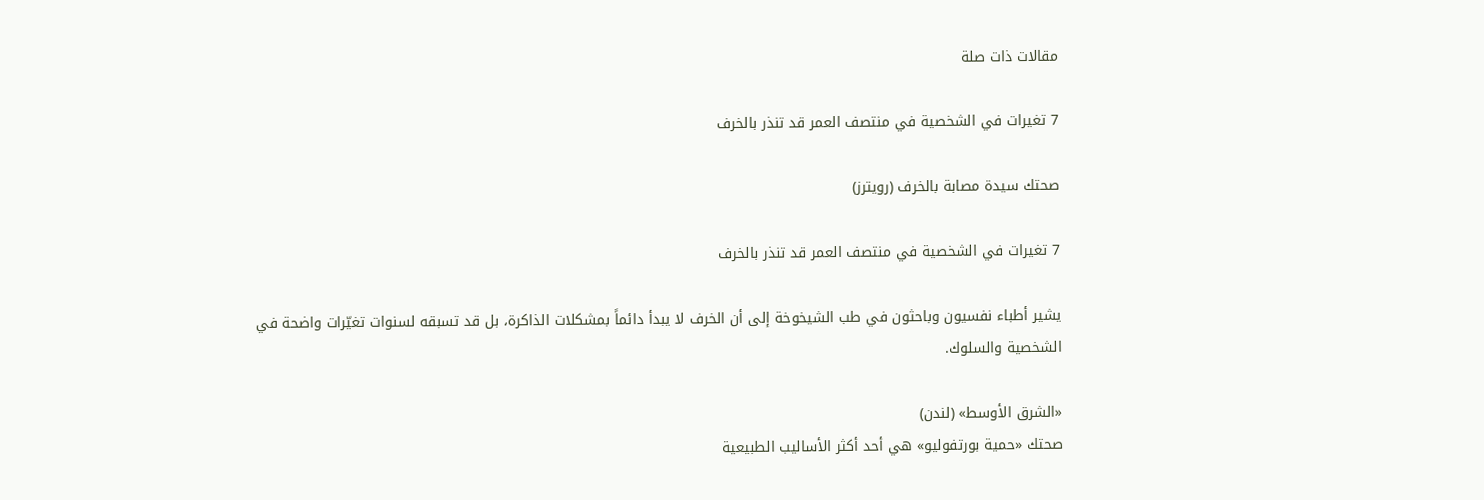مقالات ذات صلة

7 تغيرات في الشخصية في منتصف العمر قد تنذر بالخرف

صحتك سيدة مصابة بالخرف (رويترز)

7 تغيرات في الشخصية في منتصف العمر قد تنذر بالخرف

يشير أطباء نفسيون وباحثون في طب الشيخوخة إلى أن الخرف لا يبدأ دائماً بمشكلات الذاكرة، بل قد تسبقه لسنوات تغيّرات واضحة في الشخصية والسلوك.

«الشرق الأوسط» (لندن)
صحتك «حمية بورتفوليو» هي أحد أكثر الأساليب الطبيعية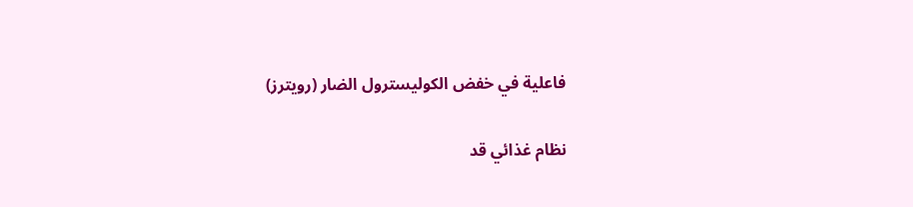فاعلية في خفض الكوليسترول الضار (رويترز)

نظام غذائي قد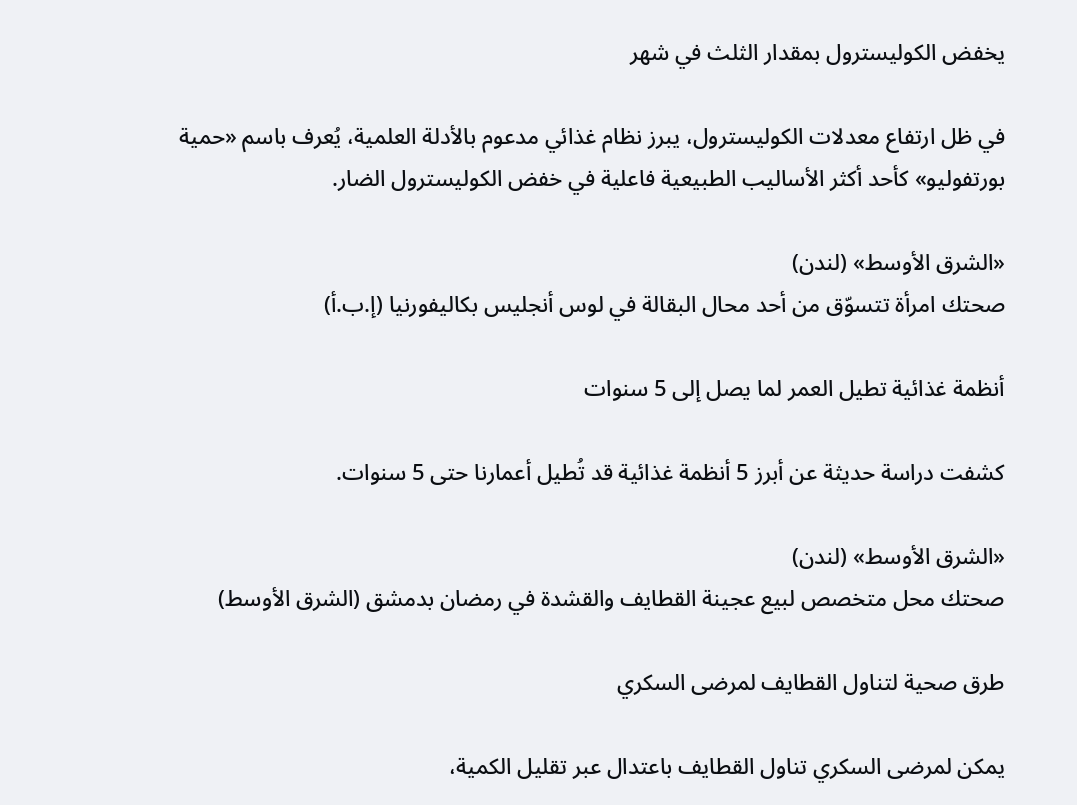يخفض الكوليسترول بمقدار الثلث في شهر

في ظل ارتفاع معدلات الكوليسترول، يبرز نظام غذائي مدعوم بالأدلة العلمية، يُعرف باسم «حمية بورتفوليو» كأحد أكثر الأساليب الطبيعية فاعلية في خفض الكوليسترول الضار.

«الشرق الأوسط» (لندن)
صحتك امرأة تتسوّق من أحد محال البقالة في لوس أنجليس بكاليفورنيا (إ.ب.أ)

أنظمة غذائية تطيل العمر لما يصل إلى 5 سنوات

كشفت دراسة حديثة عن أبرز 5 أنظمة غذائية قد تُطيل أعمارنا حتى 5 سنوات.

«الشرق الأوسط» (لندن)
صحتك محل متخصص لبيع عجينة القطايف والقشدة في رمضان بدمشق (الشرق الأوسط)

طرق صحية لتناول القطايف لمرضى السكري

يمكن لمرضى السكري تناول القطايف باعتدال عبر تقليل الكمية،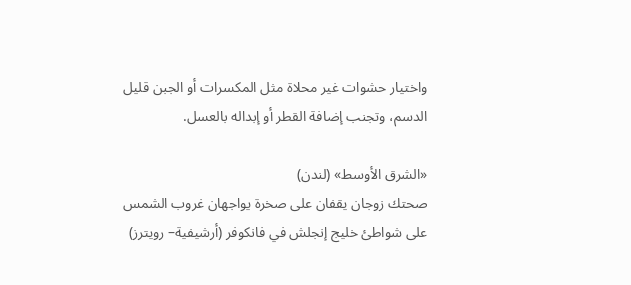واختيار حشوات غير محلاة مثل المكسرات أو الجبن قليل الدسم، وتجنب إضافة القطر أو إبداله بالعسل.

«الشرق الأوسط» (لندن)
صحتك زوجان يقفان على صخرة يواجهان غروب الشمس على شواطئ خليج إنجلش في فانكوفر (أرشيفية– رويترز)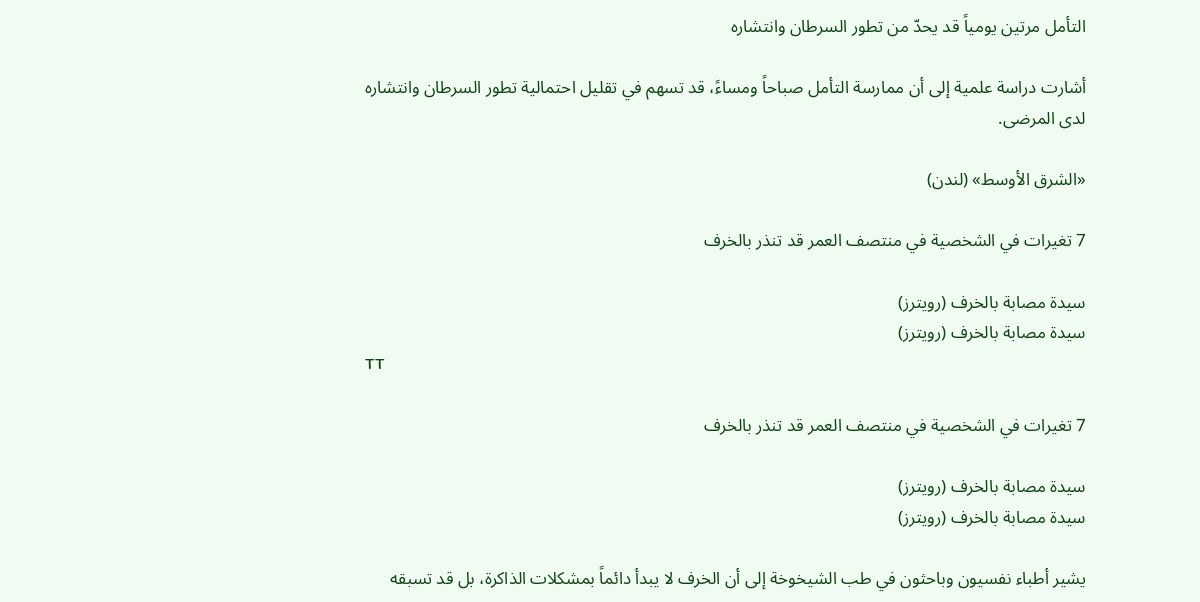التأمل مرتين يومياً قد يحدّ من تطور السرطان وانتشاره

أشارت دراسة علمية إلى أن ممارسة التأمل صباحاً ومساءً، قد تسهم في تقليل احتمالية تطور السرطان وانتشاره لدى المرضى.

«الشرق الأوسط» (لندن)

7 تغيرات في الشخصية في منتصف العمر قد تنذر بالخرف

سيدة مصابة بالخرف (رويترز)
سيدة مصابة بالخرف (رويترز)
TT

7 تغيرات في الشخصية في منتصف العمر قد تنذر بالخرف

سيدة مصابة بالخرف (رويترز)
سيدة مصابة بالخرف (رويترز)

يشير أطباء نفسيون وباحثون في طب الشيخوخة إلى أن الخرف لا يبدأ دائماً بمشكلات الذاكرة، بل قد تسبقه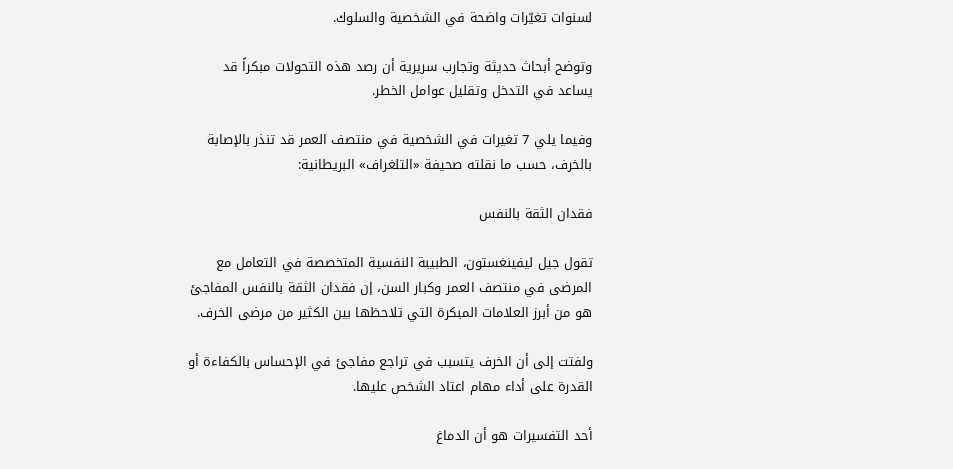لسنوات تغيّرات واضحة في الشخصية والسلوك.

وتوضح أبحاث حديثة وتجارب سريرية أن رصد هذه التحولات مبكراً قد يساعد في التدخل وتقليل عوامل الخطر.

وفيما يلي 7 تغيرات في الشخصية في منتصف العمر قد تنذر بالإصابة بالخرف، حسب ما نقلته صحيفة «التلغراف» البريطانية:

فقدان الثقة بالنفس

تقول جيل ليفينغستون، الطبيبة النفسية المتخصصة في التعامل مع المرضى في منتصف العمر وكبار السن، إن فقدان الثقة بالنفس المفاجئ هو من أبرز العلامات المبكرة التي تلاحظها بين الكثير من مرضى الخرف.

ولفتت إلى أن الخرف يتسبب في تراجع مفاجئ في الإحساس بالكفاءة أو القدرة على أداء مهام اعتاد الشخص عليها.

أحد التفسيرات هو أن الدماغ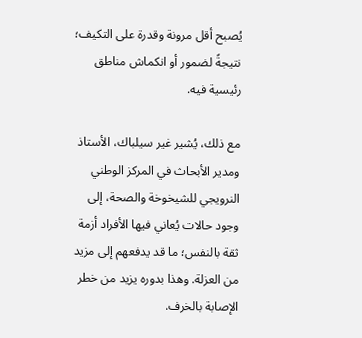يُصبح أقل مرونة وقدرة على التكيف؛ نتيجةً لضمور أو انكماش مناطق رئيسية فيه.

مع ذلك، يُشير غير سيلباك، الأستاذ ومدير الأبحاث في المركز الوطني النرويجي للشيخوخة والصحة، إلى وجود حالات يُعاني فيها الأفراد أزمة ثقة بالنفس؛ ما قد يدفعهم إلى مزيد من العزلة. وهذا بدوره يزيد من خطر الإصابة بالخرف.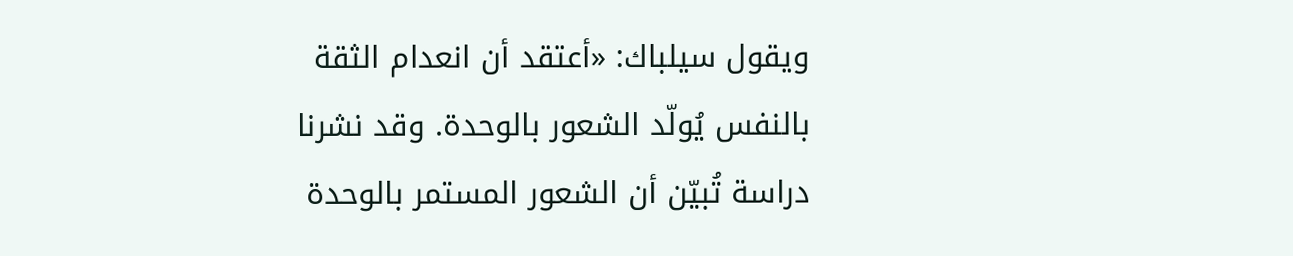ويقول سيلباك: «أعتقد أن انعدام الثقة بالنفس يُولّد الشعور بالوحدة. وقد نشرنا دراسة تُبيّن أن الشعور المستمر بالوحدة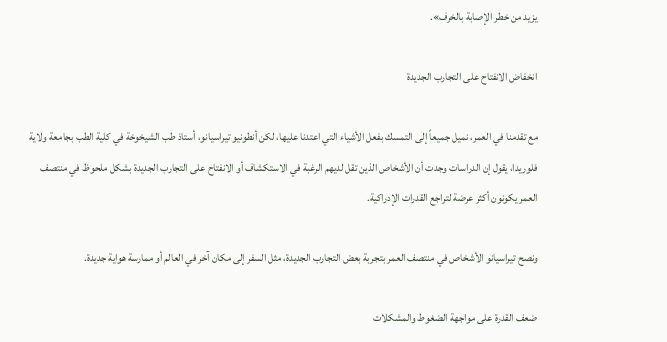يزيد من خطر الإصابة بالخرف».

انخفاض الانفتاح على التجارب الجديدة

مع تقدمنا في العمر، نميل جميعاً إلى التمسك بفعل الأشياء التي اعتدنا عليها، لكن أنطونيو تيراسيانو، أستاذ طب الشيخوخة في كلية الطب بجامعة ولاية فلوريدا، يقول إن الدراسات وجدت أن الأشخاص الذين تقل لديهم الرغبة في الاستكشاف أو الانفتاح على التجارب الجديدة بشكل ملحوظ في منتصف العمر يكونون أكثر عرضة لتراجع القدرات الإدراكية.

ونصح تيراسيانو الأشخاص في منتصف العمر بتجربة بعض التجارب الجديدة، مثل السفر إلى مكان آخر في العالم أو ممارسة هواية جديدة.

ضعف القدرة على مواجهة الضغوط والمشكلات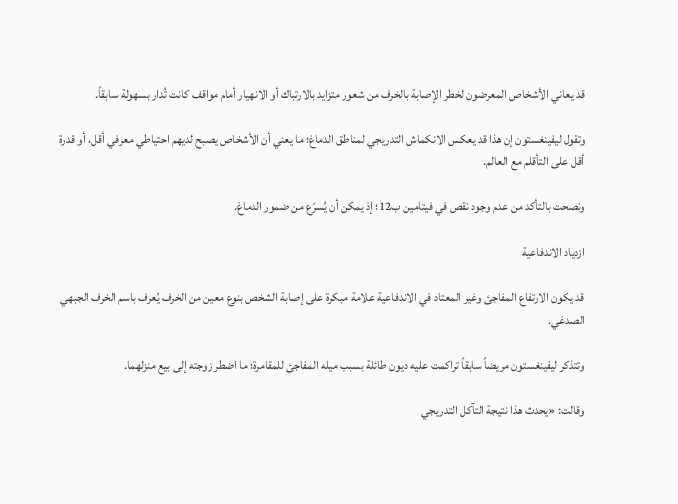قد يعاني الأشخاص المعرضون لخطر الإصابة بالخرف من شعور متزايد بالارتباك أو الانهيار أمام مواقف كانت تُدار بسهولة سابقاً.

وتقول ليفينغستون إن هذا قد يعكس الانكماش التدريجي لمناطق الدماغ؛ ما يعني أن الأشخاص يصبح لديهم احتياطي معرفي أقل، أو قدرة أقل على التأقلم مع العالم.

ونصحت بالتأكد من عدم وجود نقص في فيتامين ب12؛ إذ يمكن أن يُسرّع من ضمور الدماغ.

ازدياد الاندفاعية

قد يكون الارتفاع المفاجئ وغير المعتاد في الاندفاعية علامة مبكرة على إصابة الشخص بنوع معين من الخرف يُعرف باسم الخرف الجبهي الصدغي.

وتتذكر ليفينغستون مريضاً سابقاً تراكمت عليه ديون طائلة بسبب ميله المفاجئ للمقامرة؛ ما اضطر زوجته إلى بيع منزلهما.

وقالت: «يحدث هذا نتيجة التآكل التدريجي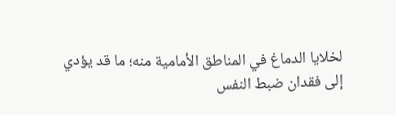لخلايا الدماغ في المناطق الأمامية منه؛ ما قد يؤدي إلى فقدان ضبط النفس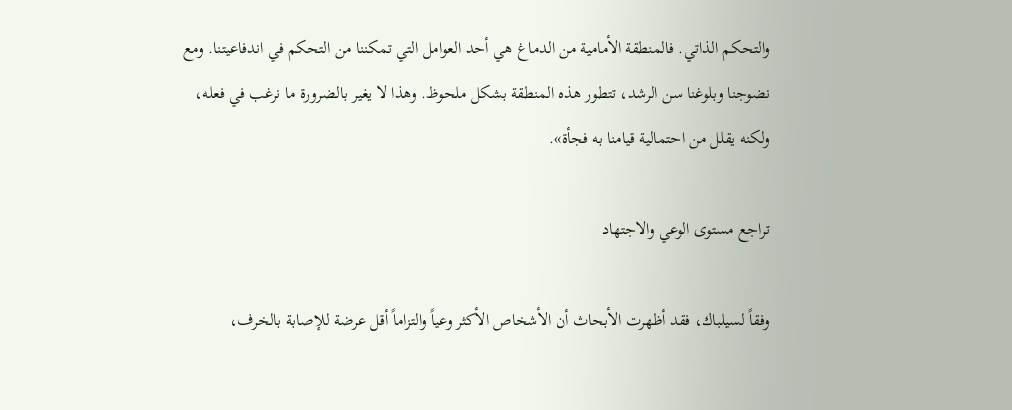والتحكم الذاتي. فالمنطقة الأمامية من الدماغ هي أحد العوامل التي تمكننا من التحكم في اندفاعيتنا. ومع نضوجنا وبلوغنا سن الرشد، تتطور هذه المنطقة بشكل ملحوظ. وهذا لا يغير بالضرورة ما نرغب في فعله، ولكنه يقلل من احتمالية قيامنا به فجأة».

تراجع مستوى الوعي والاجتهاد

وفقاً لسيلباك، فقد أظهرت الأبحاث أن الأشخاص الأكثر وعياً والتزاماً أقل عرضة للإصابة بالخرف،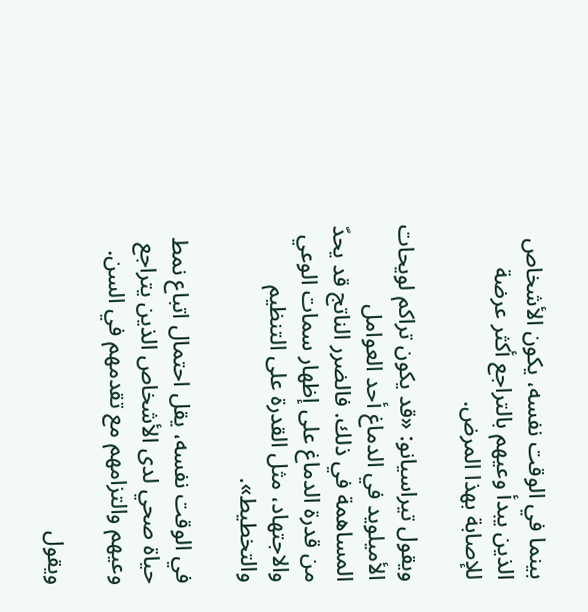بينما في الوقت نفسه، يكون الأشخاص الذين يبدأ وعيهم بالتراجع أكثر عرضة للإصابة بهذا المرض.

ويقول تيراسيانو: «قد يكون تراكم لويحات الأميلويد في الدماغ أحد العوامل المساهمة في ذلك. فالضرر الناتج قد يحدّ من قدرة الدماغ على إظهار سمات الوعي والاجتهاد، مثل القدرة على التنظيم والتخطيط».

في الوقت نفسه، يقل احتمال اتباع نمط حياة صحي لدى الأشخاص الذين يتراجع وعيهم والتزامهم مع تقدمهم في السن.

ويقول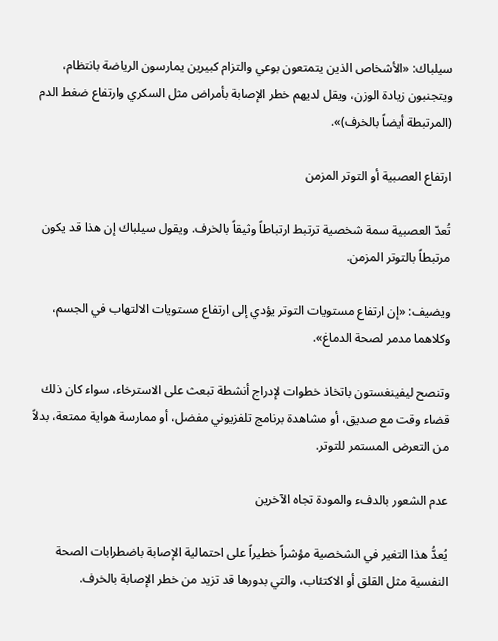سيلباك: «الأشخاص الذين يتمتعون بوعي والتزام كبيرين يمارسون الرياضة بانتظام، ويتجنبون زيادة الوزن، ويقل لديهم خطر الإصابة بأمراض مثل السكري وارتفاع ضغط الدم (المرتبطة أيضاً بالخرف)».

ارتفاع العصبية أو التوتر المزمن

تُعدّ العصبية سمة شخصية ترتبط ارتباطاً وثيقاً بالخرف. ويقول سيلباك إن هذا قد يكون مرتبطاً بالتوتر المزمن.

ويضيف: «إن ارتفاع مستويات التوتر يؤدي إلى ارتفاع مستويات الالتهاب في الجسم، وكلاهما مدمر لصحة الدماغ».

وتنصح ليفينغستون باتخاذ خطوات لإدراج أنشطة تبعث على الاسترخاء، سواء كان ذلك قضاء وقت مع صديق، أو مشاهدة برنامج تلفزيوني مفضل، أو ممارسة هواية ممتعة، بدلاً من التعرض المستمر للتوتر.

عدم الشعور بالدفء والمودة تجاه الآخرين

يُعدُّ هذا التغير في الشخصية مؤشراً خطيراً على احتمالية الإصابة باضطرابات الصحة النفسية مثل القلق أو الاكتئاب، والتي بدورها قد تزيد من خطر الإصابة بالخرف.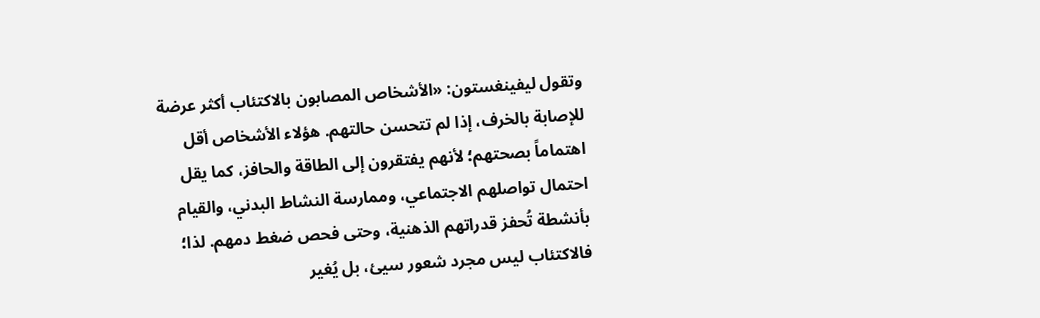وتقول ليفينغستون: «الأشخاص المصابون بالاكتئاب أكثر عرضة للإصابة بالخرف، إذا لم تتحسن حالتهم. هؤلاء الأشخاص أقل اهتماماً بصحتهم؛ لأنهم يفتقرون إلى الطاقة والحافز، كما يقل احتمال تواصلهم الاجتماعي، وممارسة النشاط البدني، والقيام بأنشطة تُحفز قدراتهم الذهنية، وحتى فحص ضغط دمهم. لذا؛ فالاكتئاب ليس مجرد شعور سيئ، بل يُغير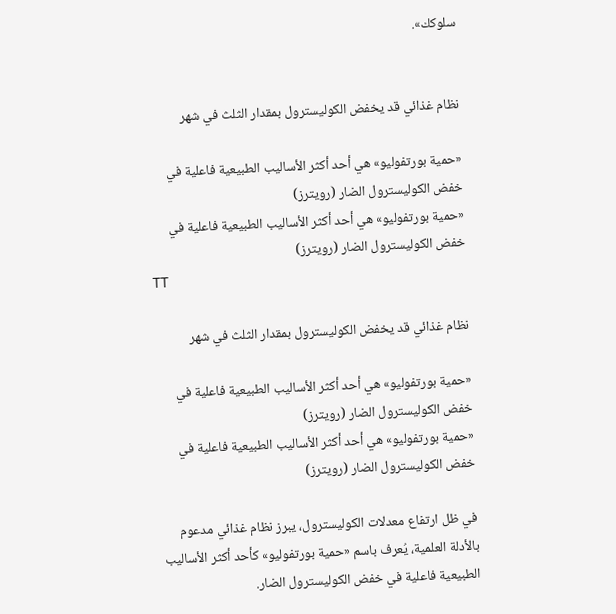سلوكك».


نظام غذائي قد يخفض الكوليسترول بمقدار الثلث في شهر

«حمية بورتفوليو» هي أحد أكثر الأساليب الطبيعية فاعلية في خفض الكوليسترول الضار (رويترز)
«حمية بورتفوليو» هي أحد أكثر الأساليب الطبيعية فاعلية في خفض الكوليسترول الضار (رويترز)
TT

نظام غذائي قد يخفض الكوليسترول بمقدار الثلث في شهر

«حمية بورتفوليو» هي أحد أكثر الأساليب الطبيعية فاعلية في خفض الكوليسترول الضار (رويترز)
«حمية بورتفوليو» هي أحد أكثر الأساليب الطبيعية فاعلية في خفض الكوليسترول الضار (رويترز)

في ظل ارتفاع معدلات الكوليسترول، يبرز نظام غذائي مدعوم بالأدلة العلمية، يُعرف باسم «حمية بورتفوليو» كأحد أكثر الأساليب الطبيعية فاعلية في خفض الكوليسترول الضار.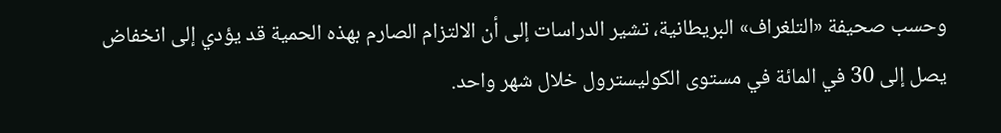وحسب صحيفة «التلغراف» البريطانية، تشير الدراسات إلى أن الالتزام الصارم بهذه الحمية قد يؤدي إلى انخفاض يصل إلى 30 في المائة في مستوى الكوليسترول خلال شهر واحد.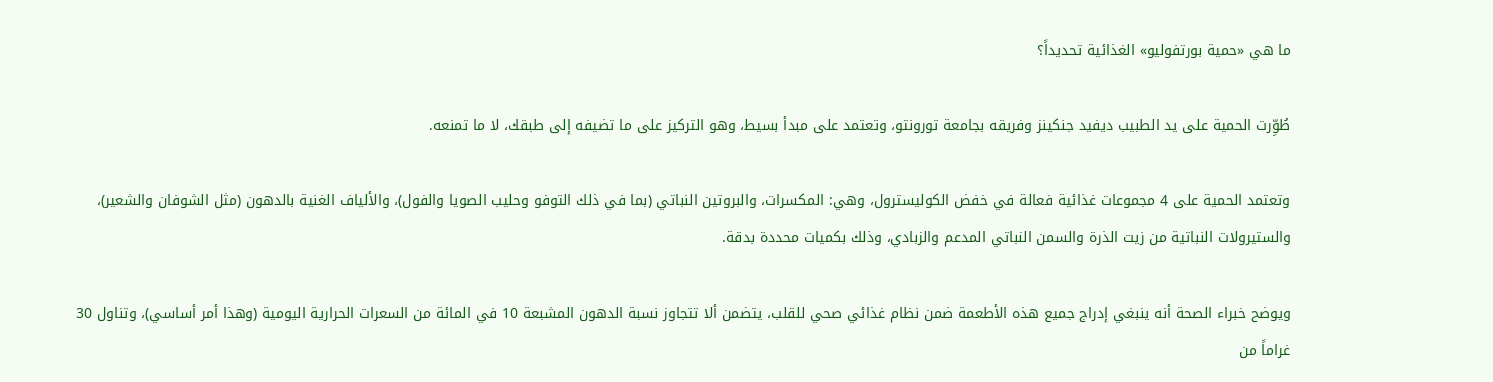ما هي «حمية بورتفوليو» الغذائية تحديداً؟

طُوِّرت الحمية على يد الطبيب ديفيد جنكينز وفريقه بجامعة تورونتو، وتعتمد على مبدأ بسيط، وهو التركيز على ما تضيفه إلى طبقك، لا ما تمنعه.

وتعتمد الحمية على 4 مجموعات غذائية فعالة في خفض الكوليسترول، وهي: المكسرات، والبروتين النباتي (بما في ذلك التوفو وحليب الصويا والفول)، والألياف الغنية بالدهون (مثل الشوفان والشعير)، والستيرولات النباتية من زيت الذرة والسمن النباتي المدعم والزبادي، وذلك بكميات محددة بدقة.

ويوضح خبراء الصحة أنه ينبغي إدراج جميع هذه الأطعمة ضمن نظام غذائي صحي للقلب، يتضمن ألا تتجاوز نسبة الدهون المشبعة 10 في المائة من السعرات الحرارية اليومية (وهذا أمر أساسي)، وتناول 30 غراماً من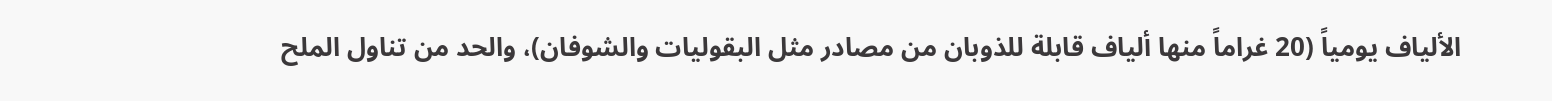الألياف يومياً (20 غراماً منها ألياف قابلة للذوبان من مصادر مثل البقوليات والشوفان)، والحد من تناول الملح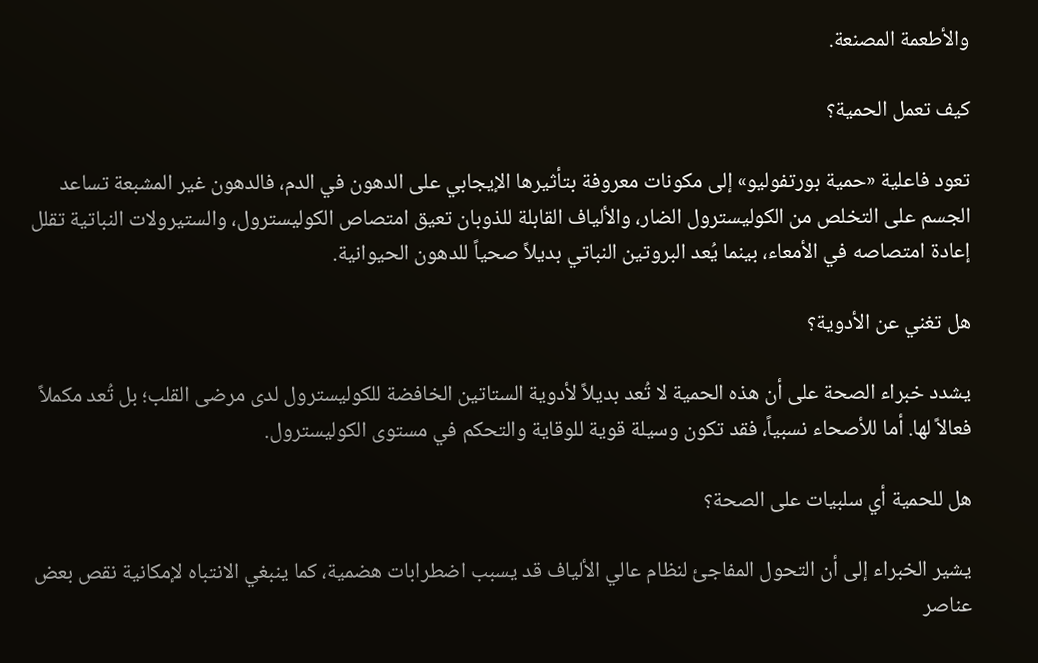والأطعمة المصنعة.

كيف تعمل الحمية؟

تعود فاعلية «حمية بورتفوليو» إلى مكونات معروفة بتأثيرها الإيجابي على الدهون في الدم، فالدهون غير المشبعة تساعد الجسم على التخلص من الكوليسترول الضار، والألياف القابلة للذوبان تعيق امتصاص الكوليسترول، والستيرولات النباتية تقلل إعادة امتصاصه في الأمعاء، بينما يُعد البروتين النباتي بديلاً صحياً للدهون الحيوانية.

هل تغني عن الأدوية؟

يشدد خبراء الصحة على أن هذه الحمية لا تُعد بديلاً لأدوية الستاتين الخافضة للكوليسترول لدى مرضى القلب؛ بل تُعد مكملاً فعالاً لها. أما للأصحاء نسبياً، فقد تكون وسيلة قوية للوقاية والتحكم في مستوى الكوليسترول.

هل للحمية أي سلبيات على الصحة؟

يشير الخبراء إلى أن التحول المفاجئ لنظام عالي الألياف قد يسبب اضطرابات هضمية، كما ينبغي الانتباه لإمكانية نقص بعض عناصر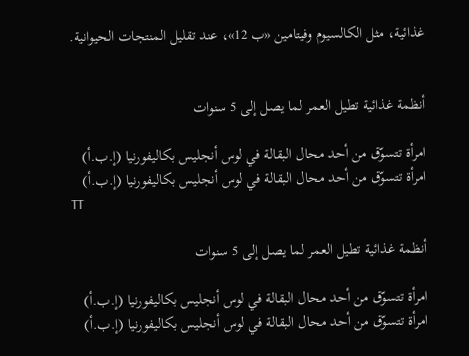غذائية، مثل الكالسيوم وفيتامين «ب 12»، عند تقليل المنتجات الحيوانية.


أنظمة غذائية تطيل العمر لما يصل إلى 5 سنوات

امرأة تتسوّق من أحد محال البقالة في لوس أنجليس بكاليفورنيا (إ.ب.أ)
امرأة تتسوّق من أحد محال البقالة في لوس أنجليس بكاليفورنيا (إ.ب.أ)
TT

أنظمة غذائية تطيل العمر لما يصل إلى 5 سنوات

امرأة تتسوّق من أحد محال البقالة في لوس أنجليس بكاليفورنيا (إ.ب.أ)
امرأة تتسوّق من أحد محال البقالة في لوس أنجليس بكاليفورنيا (إ.ب.أ)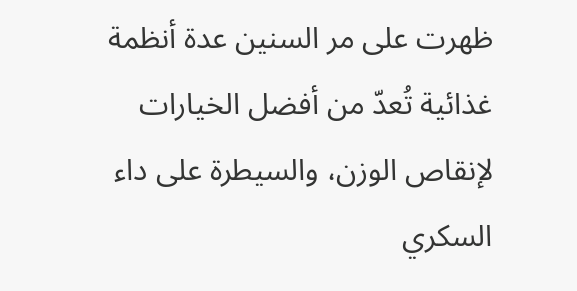ظهرت على مر السنين عدة أنظمة غذائية تُعدّ من أفضل الخيارات لإنقاص الوزن، والسيطرة على داء السكري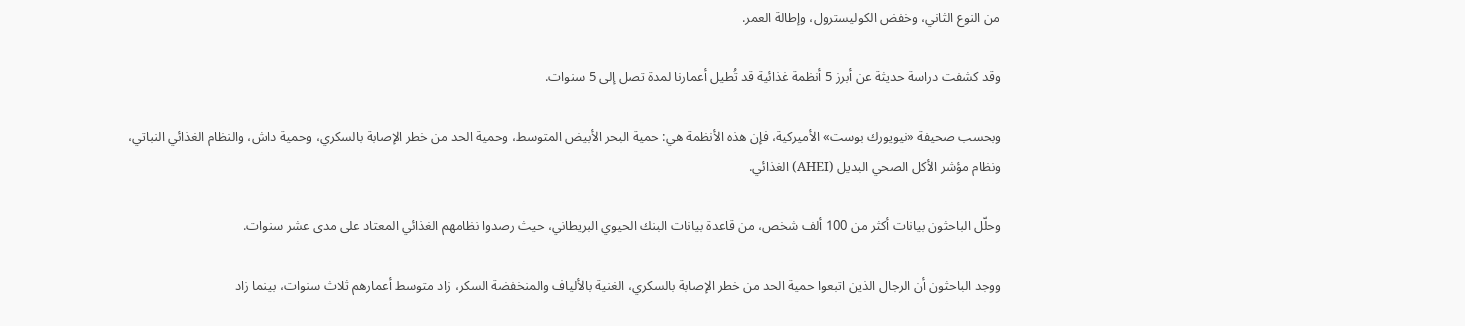من النوع الثاني، وخفض الكوليسترول، وإطالة العمر.

وقد كشفت دراسة حديثة عن أبرز 5 أنظمة غذائية قد تُطيل أعمارنا لمدة تصل إلى 5 سنوات.

وبحسب صحيفة «نيويورك بوست» الأميركية، فإن هذه الأنظمة هي: حمية البحر الأبيض المتوسط، وحمية الحد من خطر الإصابة بالسكري، وحمية داش، والنظام الغذائي النباتي، ونظام مؤشر الأكل الصحي البديل (AHEI) الغذائي.

وحلّل الباحثون بيانات أكثر من 100 ألف شخص، من قاعدة بيانات البنك الحيوي البريطاني، حيث رصدوا نظامهم الغذائي المعتاد على مدى عشر سنوات.

ووجد الباحثون أن الرجال الذين اتبعوا حمية الحد من خطر الإصابة بالسكري، الغنية بالألياف والمنخفضة السكر، زاد متوسط أعمارهم ثلاث سنوات، بينما زاد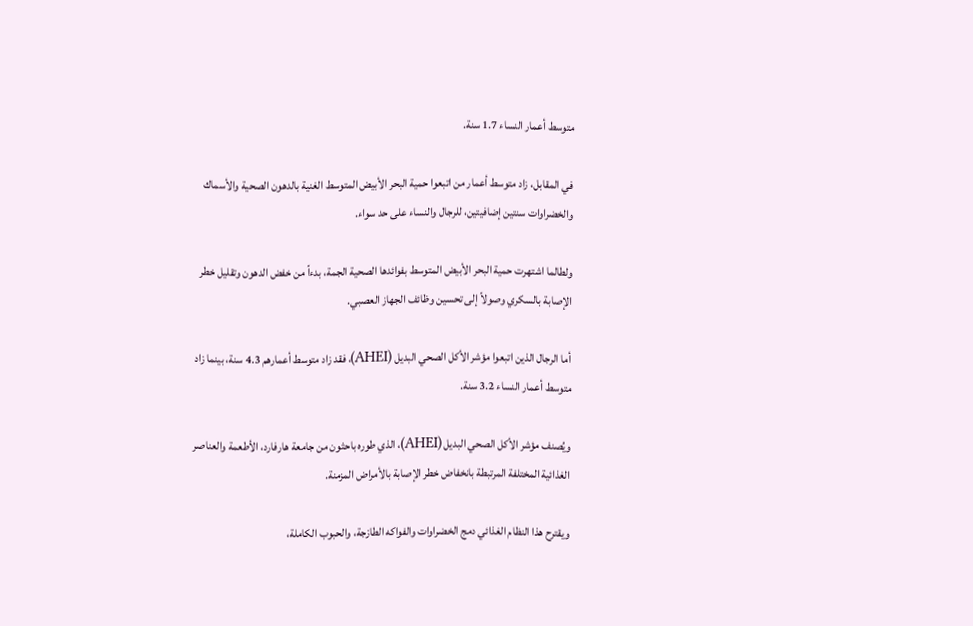متوسط أعمار النساء 1.7 سنة.

في المقابل، زاد متوسط أعمار من اتبعوا حمية البحر الأبيض المتوسط الغنية بالدهون الصحية والأسماك والخضراوات سنتين إضافيتين، للرجال والنساء على حد سواء.

ولطالما اشتهرت حمية البحر الأبيض المتوسط بفوائدها الصحية الجمة، بدءاً من خفض الدهون وتقليل خطر الإصابة بالسكري وصولاً إلى تحسين وظائف الجهاز العصبي.

أما الرجال الذين اتبعوا مؤشر الأكل الصحي البديل (AHEI)، فقد زاد متوسط أعمارهم 4.3 سنة، بينما زاد متوسط أعمار النساء 3.2 سنة.

ويُصنف مؤشر الأكل الصحي البديل (AHEI)، الذي طوره باحثون من جامعة هارفارد، الأطعمة والعناصر الغذائية المختلفة المرتبطة بانخفاض خطر الإصابة بالأمراض المزمنة.

ويقترح هذا النظام الغذائي دمج الخضراوات والفواكه الطازجة، والحبوب الكاملة،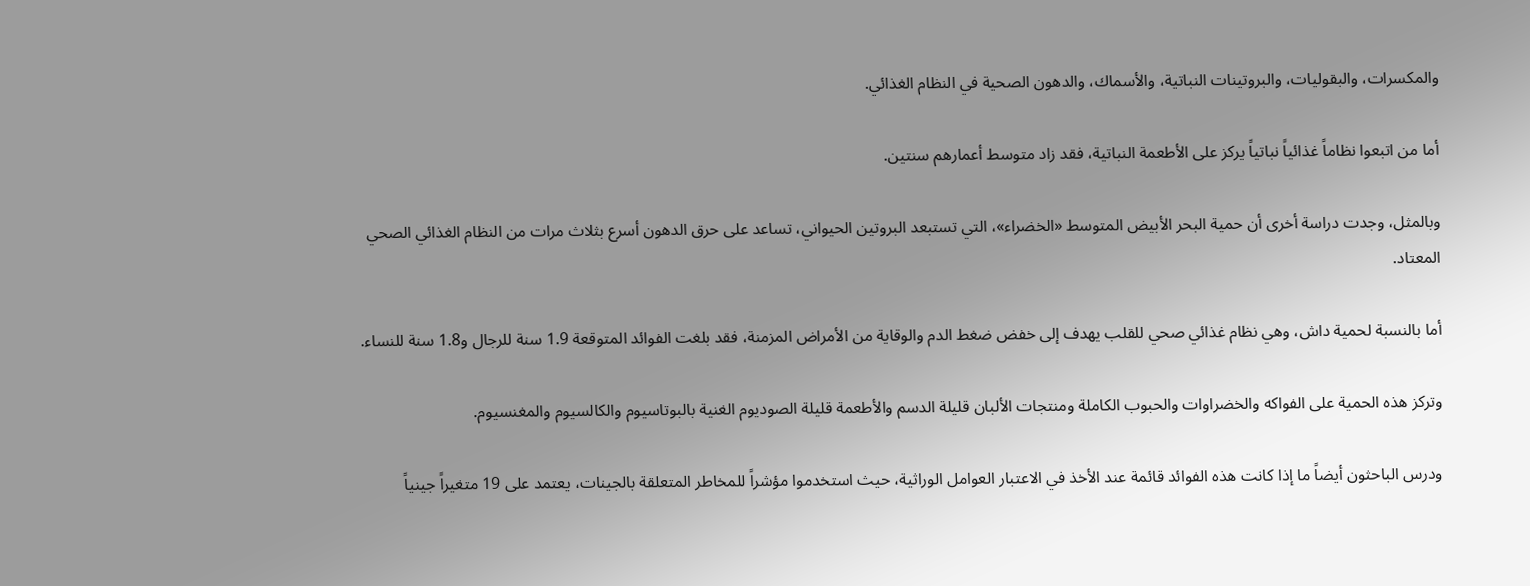والمكسرات، والبقوليات، والبروتينات النباتية، والأسماك، والدهون الصحية في النظام الغذائي.

أما من اتبعوا نظاماً غذائياً نباتياً يركز على الأطعمة النباتية، فقد زاد متوسط أعمارهم سنتين.

وبالمثل، وجدت دراسة أخرى أن حمية البحر الأبيض المتوسط «الخضراء»، التي تستبعد البروتين الحيواني، تساعد على حرق الدهون أسرع بثلاث مرات من النظام الغذائي الصحي المعتاد.

أما بالنسبة لحمية داش، وهي نظام غذائي صحي للقلب يهدف إلى خفض ضغط الدم والوقاية من الأمراض المزمنة، فقد بلغت الفوائد المتوقعة 1.9 سنة للرجال و1.8 سنة للنساء.

وتركز هذه الحمية على الفواكه والخضراوات والحبوب الكاملة ومنتجات الألبان قليلة الدسم والأطعمة قليلة الصوديوم الغنية بالبوتاسيوم والكالسيوم والمغنسيوم.

ودرس الباحثون أيضاً ما إذا كانت هذه الفوائد قائمة عند الأخذ في الاعتبار العوامل الوراثية، حيث استخدموا مؤشراً للمخاطر المتعلقة بالجينات، يعتمد على 19 متغيراً جينياً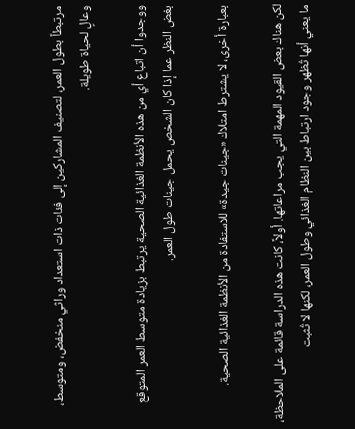مرتبطاً بطول العمر، لتصنيف المشاركين إلى فئات ذات استعداد وراثي منخفض، ومتوسط، وعالٍ لحياة طويلة.

ووجدوا أن اتباع أي من هذه الأنظمة الغذائية الصحية يرتبط بزيادة متوسط العمر المتوقع بغض النظر عما إذا كان الشخص يحمل جينات طول العمر.

بعبارة أخرى، لا يشترط امتلاك «جينات جيدة» للاستفادة من الأنظمة الغذائية الصحية.

لكن هناك بعض القيود المهمة التي يجب مراعاتها. أولاً، كانت هذه الدراسة قائمة على الملاحظة، ما يعني أنها تُظهر وجود ارتباط بين النظام الغذائي وطول العمر، لكنها لا تُثبت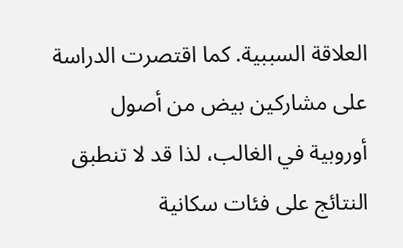العلاقة السببية. كما اقتصرت الدراسة على مشاركين بيض من أصول أوروبية في الغالب، لذا قد لا تنطبق النتائج على فئات سكانية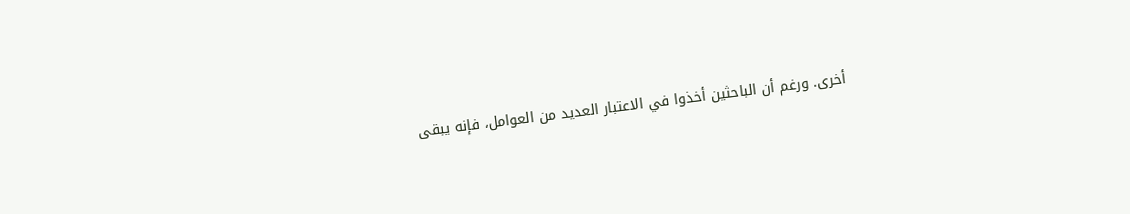أخرى. ورغم أن الباحثين أخذوا في الاعتبار العديد من العوامل، فإنه يبقى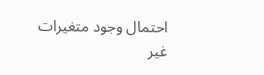احتمال وجود متغيرات غير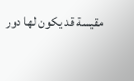مقيسة قد يكون لها دور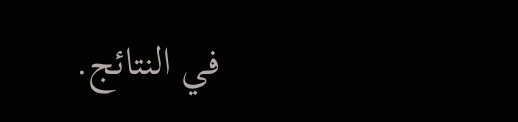في النتائج.